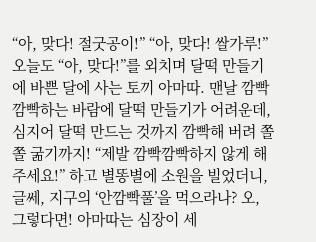“아, 맞다! 절굿공이!” “아, 맞다! 쌀가루!” 오늘도 “아, 맞다!”를 외치며 달떡 만들기에 바쁜 달에 사는 토끼 아마따. 맨날 깜빡깜빡하는 바람에 달떡 만들기가 어려운데, 심지어 달떡 만드는 것까지 깜빡해 버려 쫄쫄 굶기까지! “제발 깜빡깜빡하지 않게 해 주세요!” 하고 별똥별에 소원을 빌었더니, 글쎄, 지구의 ‘안깜빡풀’을 먹으라나? 오, 그렇다면! 아마따는 심장이 세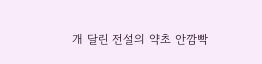개 달린 전설의 약초 안깜빡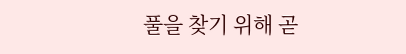풀을 찾기 위해 곧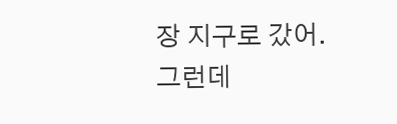장 지구로 갔어. 그런데